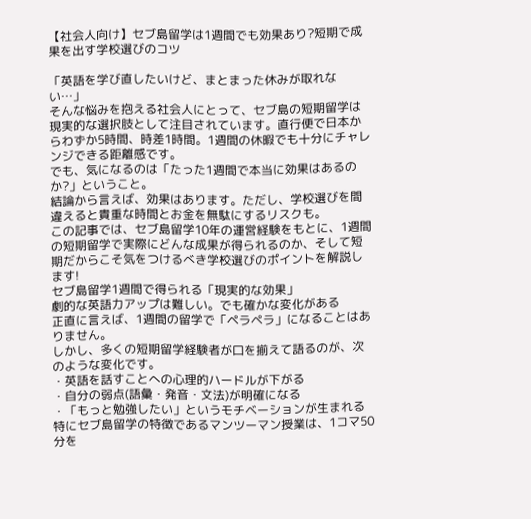【社会人向け】セブ島留学は1週間でも効果あり?短期で成果を出す学校選びのコツ

「英語を学び直したいけど、まとまった休みが取れない…」
そんな悩みを抱える社会人にとって、セブ島の短期留学は現実的な選択肢として注目されています。直行便で日本からわずか5時間、時差1時間。1週間の休暇でも十分にチャレンジできる距離感です。
でも、気になるのは「たった1週間で本当に効果はあるのか?」ということ。
結論から言えば、効果はあります。ただし、学校選びを間違えると貴重な時間とお金を無駄にするリスクも。
この記事では、セブ島留学10年の運営経験をもとに、1週間の短期留学で実際にどんな成果が得られるのか、そして短期だからこそ気をつけるべき学校選びのポイントを解説します!
セブ島留学1週間で得られる「現実的な効果」
劇的な英語力アップは難しい。でも確かな変化がある
正直に言えば、1週間の留学で「ペラペラ」になることはありません。
しかし、多くの短期留学経験者が口を揃えて語るのが、次のような変化です。
・英語を話すことへの心理的ハードルが下がる
・自分の弱点(語彙・発音・文法)が明確になる
・「もっと勉強したい」というモチベーションが生まれる
特にセブ島留学の特徴であるマンツーマン授業は、1コマ50分を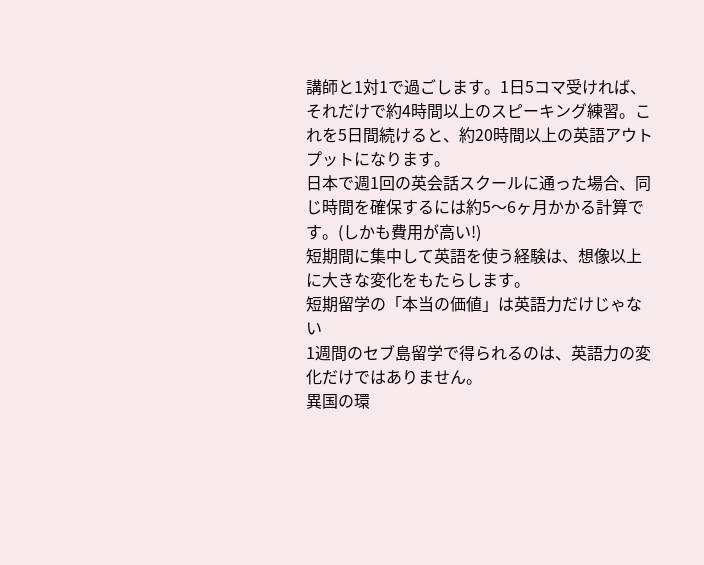講師と1対1で過ごします。1日5コマ受ければ、それだけで約4時間以上のスピーキング練習。これを5日間続けると、約20時間以上の英語アウトプットになります。
日本で週1回の英会話スクールに通った場合、同じ時間を確保するには約5〜6ヶ月かかる計算です。(しかも費用が高い!)
短期間に集中して英語を使う経験は、想像以上に大きな変化をもたらします。
短期留学の「本当の価値」は英語力だけじゃない
1週間のセブ島留学で得られるのは、英語力の変化だけではありません。
異国の環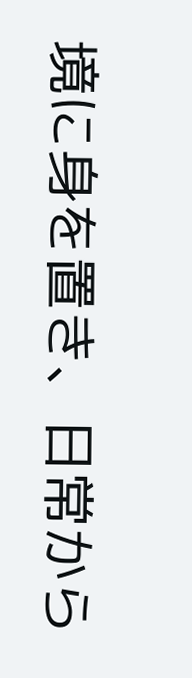境に身を置き、日常から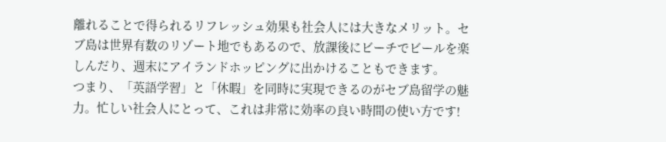離れることで得られるリフレッシュ効果も社会人には大きなメリット。セブ島は世界有数のリゾート地でもあるので、放課後にビーチでビールを楽しんだり、週末にアイランドホッピングに出かけることもできます。
つまり、「英語学習」と「休暇」を同時に実現できるのがセブ島留学の魅力。忙しい社会人にとって、これは非常に効率の良い時間の使い方です!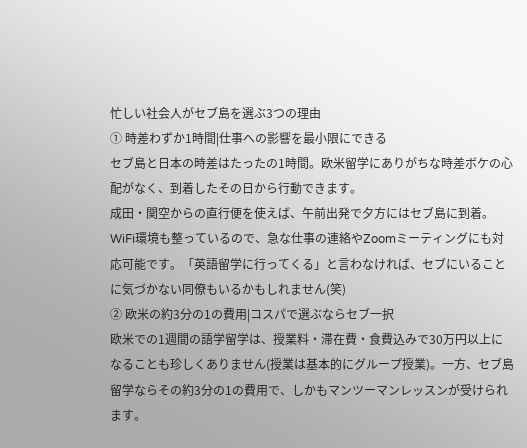忙しい社会人がセブ島を選ぶ3つの理由
① 時差わずか1時間|仕事への影響を最小限にできる
セブ島と日本の時差はたったの1時間。欧米留学にありがちな時差ボケの心配がなく、到着したその日から行動できます。
成田・関空からの直行便を使えば、午前出発で夕方にはセブ島に到着。WiFi環境も整っているので、急な仕事の連絡やZoomミーティングにも対応可能です。「英語留学に行ってくる」と言わなければ、セブにいることに気づかない同僚もいるかもしれません(笑)
② 欧米の約3分の1の費用|コスパで選ぶならセブ一択
欧米での1週間の語学留学は、授業料・滞在費・食費込みで30万円以上になることも珍しくありません(授業は基本的にグループ授業)。一方、セブ島留学ならその約3分の1の費用で、しかもマンツーマンレッスンが受けられます。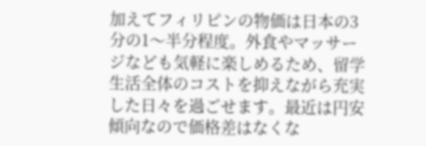加えてフィリピンの物価は日本の3分の1〜半分程度。外食やマッサージなども気軽に楽しめるため、留学生活全体のコストを抑えながら充実した日々を過ごせます。最近は円安傾向なので価格差はなくな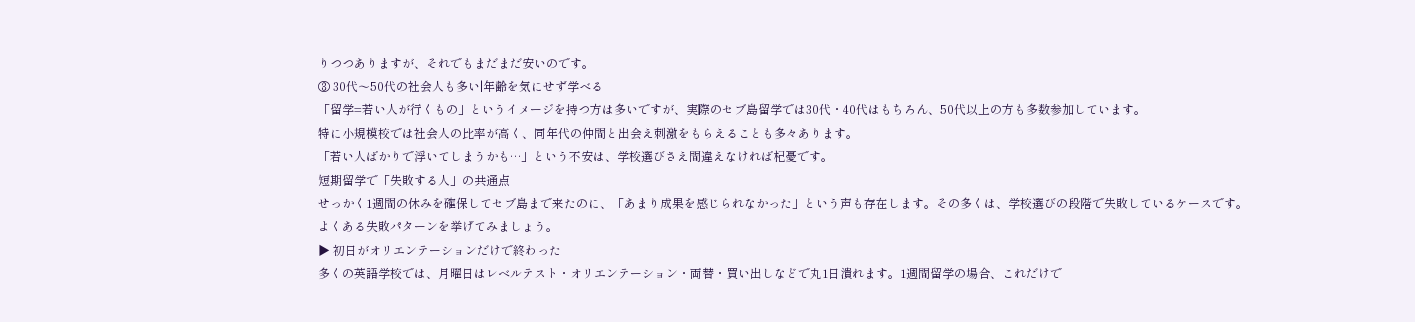りつつありますが、それでもまだまだ安いのです。
③ 30代〜50代の社会人も多い|年齢を気にせず学べる
「留学=若い人が行くもの」というイメージを持つ方は多いですが、実際のセブ島留学では30代・40代はもちろん、50代以上の方も多数参加しています。
特に小規模校では社会人の比率が高く、同年代の仲間と出会え刺激をもらえることも多々あります。
「若い人ばかりで浮いてしまうかも…」という不安は、学校選びさえ間違えなければ杞憂です。
短期留学で「失敗する人」の共通点
せっかく1週間の休みを確保してセブ島まで来たのに、「あまり成果を感じられなかった」という声も存在します。その多くは、学校選びの段階で失敗しているケースです。
よくある失敗パターンを挙げてみましょう。
▶ 初日がオリエンテーションだけで終わった
多くの英語学校では、月曜日はレベルテスト・オリエンテーション・両替・買い出しなどで丸1日潰れます。1週間留学の場合、これだけで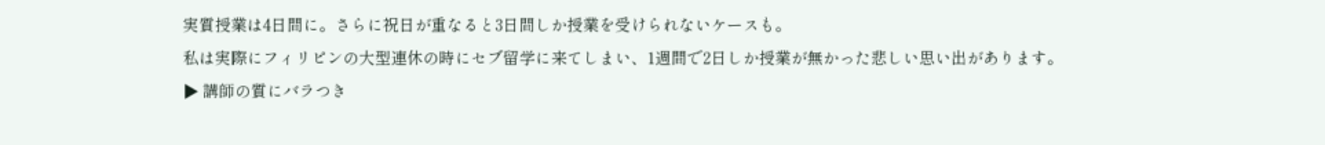実質授業は4日間に。さらに祝日が重なると3日間しか授業を受けられないケースも。
私は実際にフィリピンの大型連休の時にセブ留学に来てしまい、1週間で2日しか授業が無かった悲しい思い出があります。
▶ 講師の質にバラつき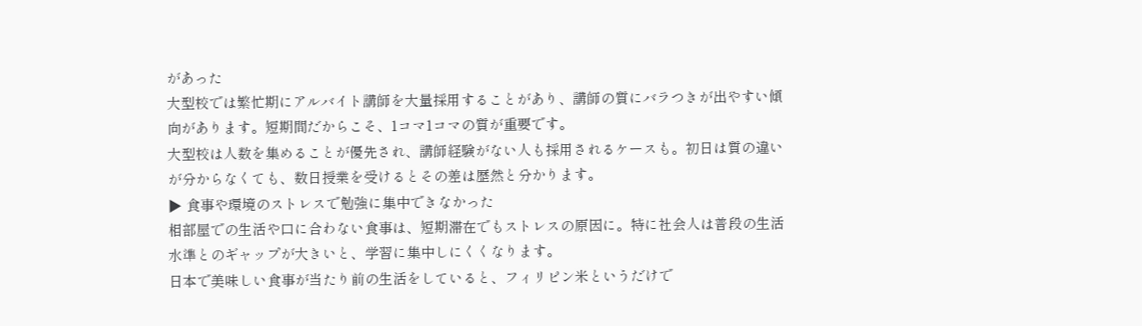があった
大型校では繁忙期にアルバイト講師を大量採用することがあり、講師の質にバラつきが出やすい傾向があります。短期間だからこそ、1コマ1コマの質が重要です。
大型校は人数を集めることが優先され、講師経験がない人も採用されるケースも。初日は質の違いが分からなくても、数日授業を受けるとその差は歴然と分かります。
▶ 食事や環境のストレスで勉強に集中できなかった
相部屋での生活や口に合わない食事は、短期滞在でもストレスの原因に。特に社会人は普段の生活水準とのギャップが大きいと、学習に集中しにくくなります。
日本で美味しい食事が当たり前の生活をしていると、フィリピン米というだけで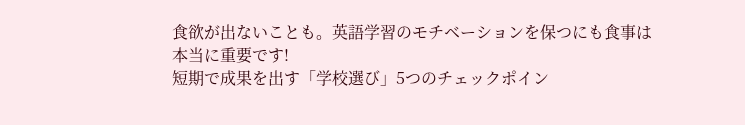食欲が出ないことも。英語学習のモチベーションを保つにも食事は本当に重要です!
短期で成果を出す「学校選び」5つのチェックポイン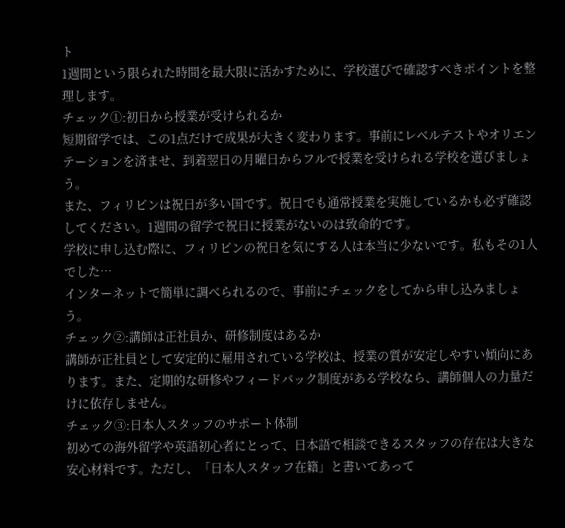ト
1週間という限られた時間を最大限に活かすために、学校選びで確認すべきポイントを整理します。
チェック①:初日から授業が受けられるか
短期留学では、この1点だけで成果が大きく変わります。事前にレベルテストやオリエンテーションを済ませ、到着翌日の月曜日からフルで授業を受けられる学校を選びましょう。
また、フィリピンは祝日が多い国です。祝日でも通常授業を実施しているかも必ず確認してください。1週間の留学で祝日に授業がないのは致命的です。
学校に申し込む際に、フィリピンの祝日を気にする人は本当に少ないです。私もその1人でした…
インターネットで簡単に調べられるので、事前にチェックをしてから申し込みましょう。
チェック②:講師は正社員か、研修制度はあるか
講師が正社員として安定的に雇用されている学校は、授業の質が安定しやすい傾向にあります。また、定期的な研修やフィードバック制度がある学校なら、講師個人の力量だけに依存しません。
チェック③:日本人スタッフのサポート体制
初めての海外留学や英語初心者にとって、日本語で相談できるスタッフの存在は大きな安心材料です。ただし、「日本人スタッフ在籍」と書いてあって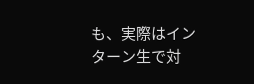も、実際はインターン生で対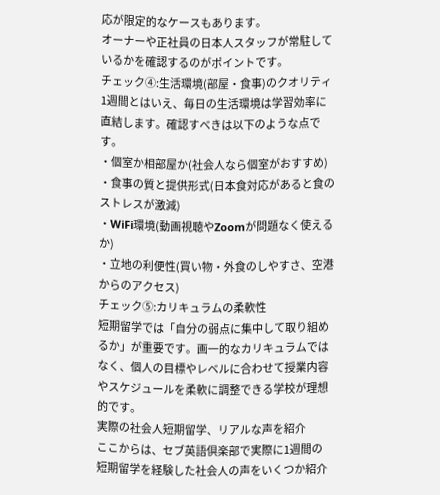応が限定的なケースもあります。
オーナーや正社員の日本人スタッフが常駐しているかを確認するのがポイントです。
チェック④:生活環境(部屋・食事)のクオリティ
1週間とはいえ、毎日の生活環境は学習効率に直結します。確認すべきは以下のような点です。
・個室か相部屋か(社会人なら個室がおすすめ)
・食事の質と提供形式(日本食対応があると食のストレスが激減)
・WiFi環境(動画視聴やZoomが問題なく使えるか)
・立地の利便性(買い物・外食のしやすさ、空港からのアクセス)
チェック⑤:カリキュラムの柔軟性
短期留学では「自分の弱点に集中して取り組めるか」が重要です。画一的なカリキュラムではなく、個人の目標やレベルに合わせて授業内容やスケジュールを柔軟に調整できる学校が理想的です。
実際の社会人短期留学、リアルな声を紹介
ここからは、セブ英語倶楽部で実際に1週間の短期留学を経験した社会人の声をいくつか紹介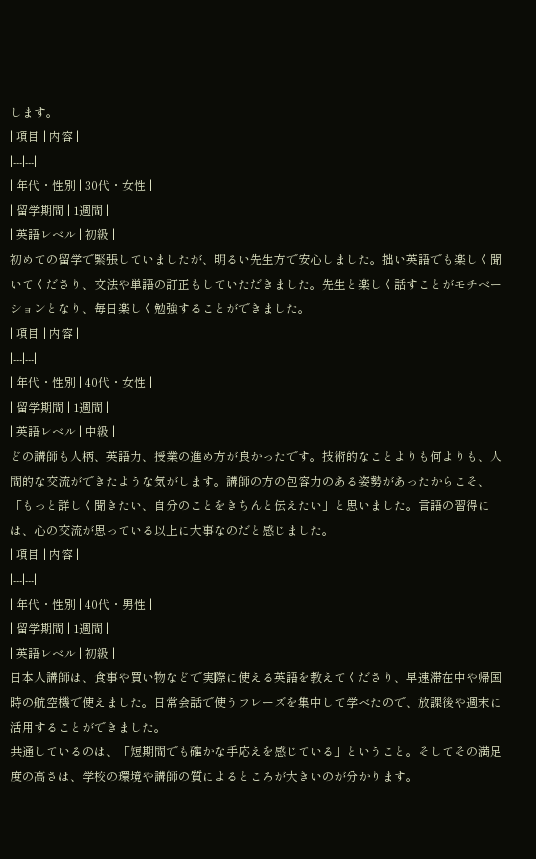します。
| 項目 | 内容 |
|---|---|
| 年代・性別 | 30代・女性 |
| 留学期間 | 1週間 |
| 英語レベル | 初級 |
初めての留学で緊張していましたが、明るい先生方で安心しました。拙い英語でも楽しく聞いてくださり、文法や単語の訂正もしていただきました。先生と楽しく話すことがモチベーションとなり、毎日楽しく勉強することができました。
| 項目 | 内容 |
|---|---|
| 年代・性別 | 40代・女性 |
| 留学期間 | 1週間 |
| 英語レベル | 中級 |
どの講師も人柄、英語力、授業の進め方が良かったです。技術的なことよりも何よりも、人間的な交流ができたような気がします。講師の方の包容力のある姿勢があったからこそ、「もっと詳しく聞きたい、自分のことをきちんと伝えたい」と思いました。言語の習得には、心の交流が思っている以上に大事なのだと感じました。
| 項目 | 内容 |
|---|---|
| 年代・性別 | 40代・男性 |
| 留学期間 | 1週間 |
| 英語レベル | 初級 |
日本人講師は、食事や買い物などで実際に使える英語を教えてくださり、早速滞在中や帰国時の航空機で使えました。日常会話で使うフレーズを集中して学べたので、放課後や週末に活用することができました。
共通しているのは、「短期間でも確かな手応えを感じている」ということ。そしてその満足度の高さは、学校の環境や講師の質によるところが大きいのが分かります。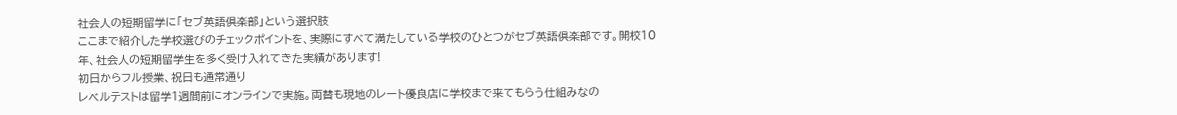社会人の短期留学に「セブ英語倶楽部」という選択肢
ここまで紹介した学校選びのチェックポイントを、実際にすべて満たしている学校のひとつがセブ英語倶楽部です。開校10年、社会人の短期留学生を多く受け入れてきた実績があります!
初日からフル授業、祝日も通常通り
レベルテストは留学1週間前にオンラインで実施。両替も現地のレート優良店に学校まで来てもらう仕組みなの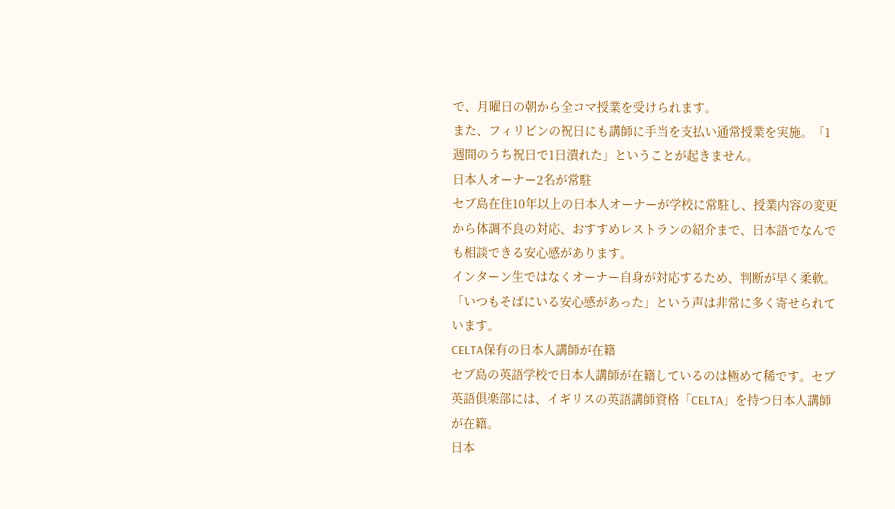で、月曜日の朝から全コマ授業を受けられます。
また、フィリピンの祝日にも講師に手当を支払い通常授業を実施。「1週間のうち祝日で1日潰れた」ということが起きません。
日本人オーナー2名が常駐
セブ島在住10年以上の日本人オーナーが学校に常駐し、授業内容の変更から体調不良の対応、おすすめレストランの紹介まで、日本語でなんでも相談できる安心感があります。
インターン生ではなくオーナー自身が対応するため、判断が早く柔軟。「いつもそばにいる安心感があった」という声は非常に多く寄せられています。
CELTA保有の日本人講師が在籍
セブ島の英語学校で日本人講師が在籍しているのは極めて稀です。セブ英語倶楽部には、イギリスの英語講師資格「CELTA」を持つ日本人講師が在籍。
日本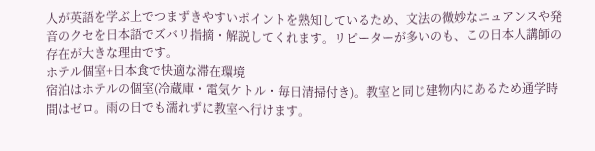人が英語を学ぶ上でつまずきやすいポイントを熟知しているため、文法の微妙なニュアンスや発音のクセを日本語でズバリ指摘・解説してくれます。リピーターが多いのも、この日本人講師の存在が大きな理由です。
ホテル個室+日本食で快適な滞在環境
宿泊はホテルの個室(冷蔵庫・電気ケトル・毎日清掃付き)。教室と同じ建物内にあるため通学時間はゼロ。雨の日でも濡れずに教室へ行けます。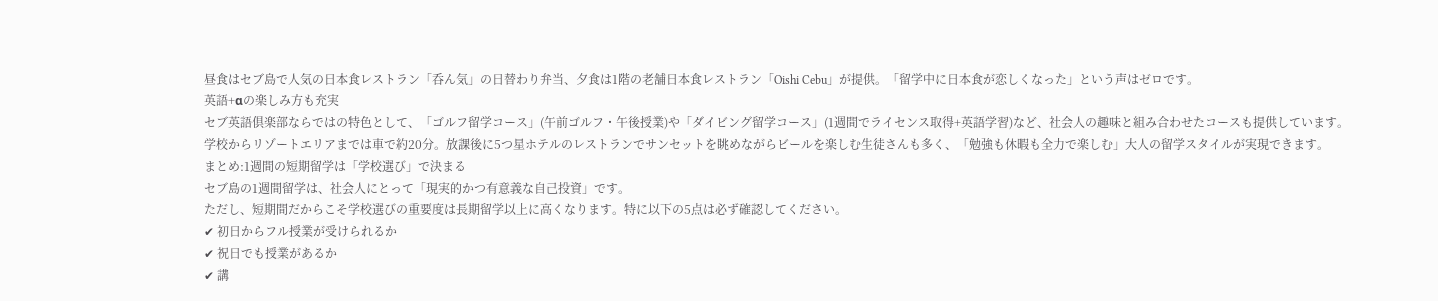昼食はセブ島で人気の日本食レストラン「呑ん気」の日替わり弁当、夕食は1階の老舗日本食レストラン「Oishi Cebu」が提供。「留学中に日本食が恋しくなった」という声はゼロです。
英語+αの楽しみ方も充実
セブ英語倶楽部ならではの特色として、「ゴルフ留学コース」(午前ゴルフ・午後授業)や「ダイビング留学コース」(1週間でライセンス取得+英語学習)など、社会人の趣味と組み合わせたコースも提供しています。
学校からリゾートエリアまでは車で約20分。放課後に5つ星ホテルのレストランでサンセットを眺めながらビールを楽しむ生徒さんも多く、「勉強も休暇も全力で楽しむ」大人の留学スタイルが実現できます。
まとめ:1週間の短期留学は「学校選び」で決まる
セブ島の1週間留学は、社会人にとって「現実的かつ有意義な自己投資」です。
ただし、短期間だからこそ学校選びの重要度は長期留学以上に高くなります。特に以下の5点は必ず確認してください。
✔ 初日からフル授業が受けられるか
✔ 祝日でも授業があるか
✔ 講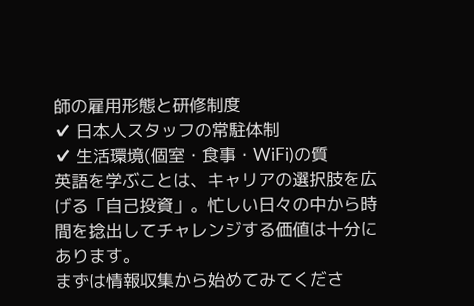師の雇用形態と研修制度
✔ 日本人スタッフの常駐体制
✔ 生活環境(個室・食事・WiFi)の質
英語を学ぶことは、キャリアの選択肢を広げる「自己投資」。忙しい日々の中から時間を捻出してチャレンジする価値は十分にあります。
まずは情報収集から始めてみてくださ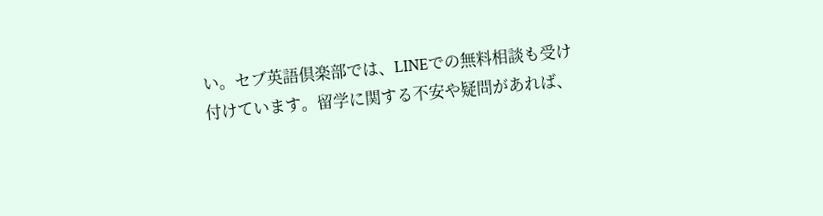い。セブ英語倶楽部では、LINEでの無料相談も受け付けています。留学に関する不安や疑問があれば、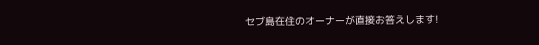セブ島在住のオーナーが直接お答えします!